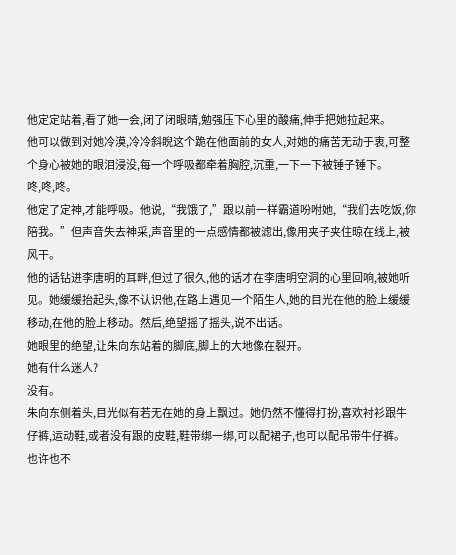他定定站着,看了她一会,闭了闭眼晴,勉强压下心里的酸痛,伸手把她拉起来。
他可以做到对她冷漠,冷冷斜睨这个跪在他面前的女人,对她的痛苦无动于衷,可整个身心被她的眼泪浸没,每一个呼吸都牵着胸腔,沉重,一下一下被锤子锤下。
咚,咚,咚。
他定了定神,才能呼吸。他说,“我饿了,”跟以前一样霸道吩咐她,“我们去吃饭,你陪我。”但声音失去神采,声音里的一点感情都被滤出,像用夹子夹住晾在线上,被风干。
他的话钻进李唐明的耳畔,但过了很久,他的话才在李唐明空洞的心里回响,被她听见。她缓缓抬起头,像不认识他,在路上遇见一个陌生人,她的目光在他的脸上缓缓移动,在他的脸上移动。然后,绝望摇了摇头,说不出话。
她眼里的绝望,让朱向东站着的脚底,脚上的大地像在裂开。
她有什么迷人?
没有。
朱向东侧着头,目光似有若无在她的身上飘过。她仍然不懂得打扮,喜欢衬衫跟牛仔裤,运动鞋,或者没有跟的皮鞋,鞋带绑一绑,可以配裙子,也可以配吊带牛仔裤。
也许也不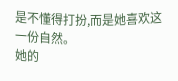是不懂得打扮,而是她喜欢这一份自然。
她的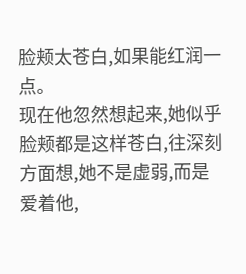脸颊太苍白,如果能红润一点。
现在他忽然想起来,她似乎脸颊都是这样苍白,往深刻方面想,她不是虚弱,而是爱着他,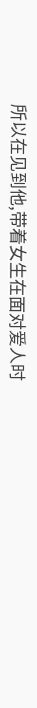所以在见到他,带着女生在面对爱人时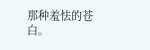那种羞怯的苍白。